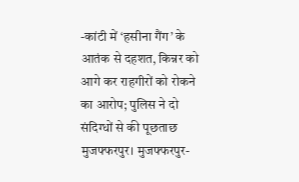-कांटी में ‘हसीना गैंग’ के आतंक से दहशत, किन्नर को आगे कर राहगीरों को रोकने का आरोप; पुलिस ने दो संदिग्धों से की पूछताछ
मुजफ्फरपुर। मुजफ्फरपुर-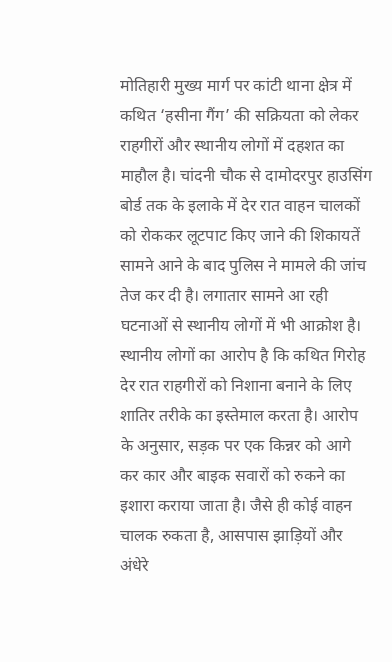मोतिहारी मुख्य मार्ग पर कांटी थाना क्षेत्र में कथित ‘हसीना गैंग’ की सक्रियता को लेकर राहगीरों और स्थानीय लोगों में दहशत का माहौल है। चांदनी चौक से दामोदरपुर हाउसिंग बोर्ड तक के इलाके में देर रात वाहन चालकों को रोककर लूटपाट किए जाने की शिकायतें सामने आने के बाद पुलिस ने मामले की जांच तेज कर दी है। लगातार सामने आ रही घटनाओं से स्थानीय लोगों में भी आक्रोश है।
स्थानीय लोगों का आरोप है कि कथित गिरोह देर रात राहगीरों को निशाना बनाने के लिए शातिर तरीके का इस्तेमाल करता है। आरोप के अनुसार, सड़क पर एक किन्नर को आगे कर कार और बाइक सवारों को रुकने का इशारा कराया जाता है। जैसे ही कोई वाहन चालक रुकता है, आसपास झाड़ियों और अंधेरे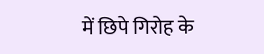में छिपे गिरोह के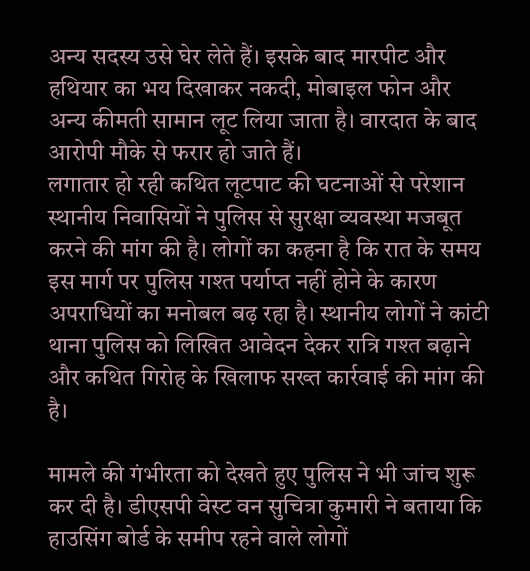अन्य सदस्य उसे घेर लेते हैं। इसके बाद मारपीट और हथियार का भय दिखाकर नकदी, मोबाइल फोन और अन्य कीमती सामान लूट लिया जाता है। वारदात के बाद आरोपी मौके से फरार हो जाते हैं।
लगातार हो रही कथित लूटपाट की घटनाओं से परेशान स्थानीय निवासियों ने पुलिस से सुरक्षा व्यवस्था मजबूत करने की मांग की है। लोगों का कहना है कि रात के समय इस मार्ग पर पुलिस गश्त पर्याप्त नहीं होने के कारण अपराधियों का मनोबल बढ़ रहा है। स्थानीय लोगों ने कांटी थाना पुलिस को लिखित आवेदन देकर रात्रि गश्त बढ़ाने और कथित गिरोह के खिलाफ सख्त कार्रवाई की मांग की है।

मामले की गंभीरता को देखते हुए पुलिस ने भी जांच शुरू कर दी है। डीएसपी वेस्ट वन सुचित्रा कुमारी ने बताया कि हाउसिंग बोर्ड के समीप रहने वाले लोगों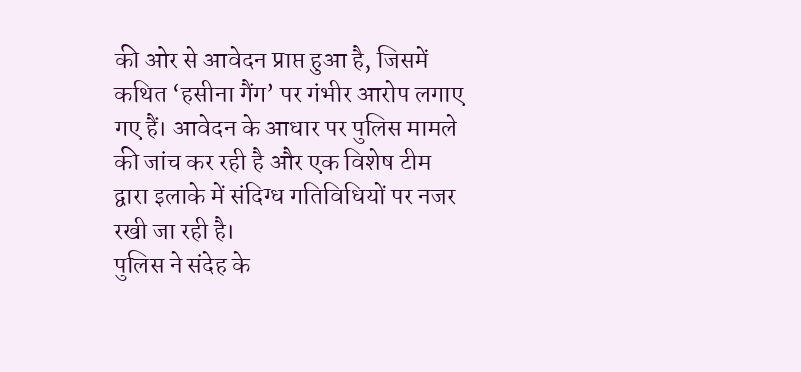की ओर से आवेदन प्राप्त हुआ है, जिसमें कथित ‘हसीना गैंग’ पर गंभीर आरोप लगाए गए हैं। आवेदन के आधार पर पुलिस मामले की जांच कर रही है और एक विशेष टीम द्वारा इलाके में संदिग्ध गतिविधियों पर नजर रखी जा रही है।
पुलिस ने संदेह के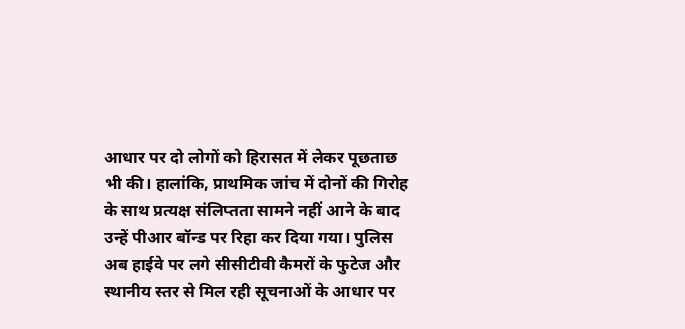आधार पर दो लोगों को हिरासत में लेकर पूछताछ भी की। हालांकि, प्राथमिक जांच में दोनों की गिरोह के साथ प्रत्यक्ष संलिप्तता सामने नहीं आने के बाद उन्हें पीआर बॉन्ड पर रिहा कर दिया गया। पुलिस अब हाईवे पर लगे सीसीटीवी कैमरों के फुटेज और स्थानीय स्तर से मिल रही सूचनाओं के आधार पर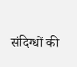संदिग्धों की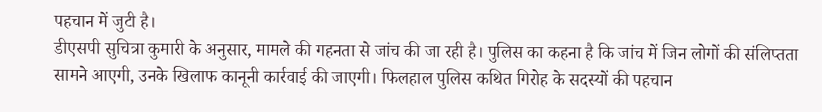पहचान में जुटी है।
डीएसपी सुचित्रा कुमारी के अनुसार, मामले की गहनता से जांच की जा रही है। पुलिस का कहना है कि जांच में जिन लोगों की संलिप्तता सामने आएगी, उनके खिलाफ कानूनी कार्रवाई की जाएगी। फिलहाल पुलिस कथित गिरोह के सदस्यों की पहचान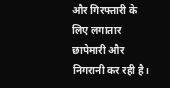और गिरफ्तारी के लिए लगातार छापेमारी और निगरानी कर रही है।